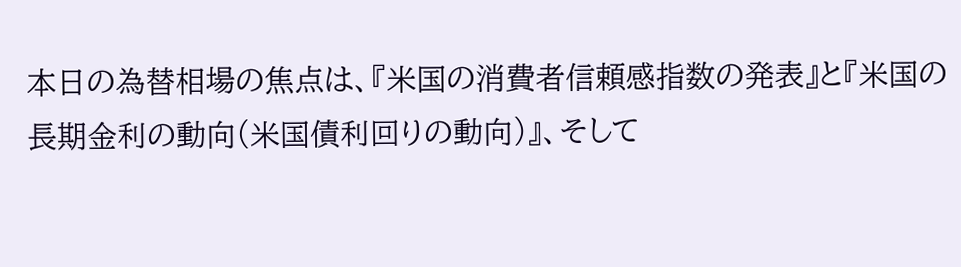本日の為替相場の焦点は、『米国の消費者信頼感指数の発表』と『米国の長期金利の動向(米国債利回りの動向)』、そして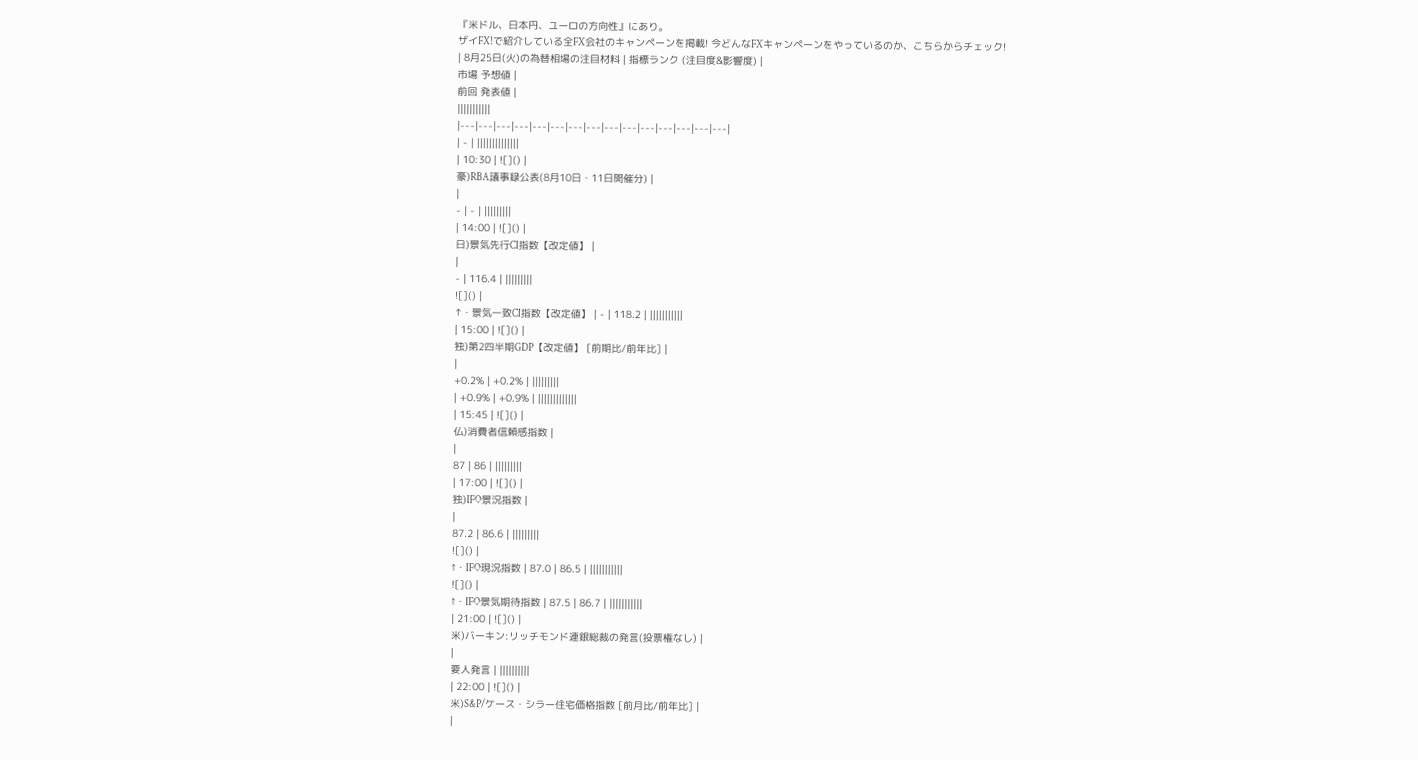『米ドル、日本円、ユーロの方向性』にあり。
ザイFX!で紹介している全FX会社のキャンペーンを掲載! 今どんなFXキャンペーンをやっているのか、こちらからチェック!
| 8月25日(火)の為替相場の注目材料 | 指標ランク (注目度&影響度) |
市場 予想値 |
前回 発表値 |
|||||||||||
|---|---|---|---|---|---|---|---|---|---|---|---|---|---|---|
| - | ||||||||||||||
| 10:30 | ![]() |
豪)RBA議事録公表(8月10日・11日開催分) |
|
- | - | |||||||||
| 14:00 | ![]() |
日)景気先行CI指数【改定値】 |
|
- | 116.4 | |||||||||
![]() |
↑・景気一致CI指数【改定値】 | - | 118.2 | |||||||||||
| 15:00 | ![]() |
独)第2四半期GDP【改定値】 [前期比/前年比] |
|
+0.2% | +0.2% | |||||||||
| +0.9% | +0.9% | |||||||||||||
| 15:45 | ![]() |
仏)消費者信頼感指数 |
|
87 | 86 | |||||||||
| 17:00 | ![]() |
独)IFO景況指数 |
|
87.2 | 86.6 | |||||||||
![]() |
↑・IFO現況指数 | 87.0 | 86.5 | |||||||||||
![]() |
↑・IFO景気期待指数 | 87.5 | 86.7 | |||||||||||
| 21:00 | ![]() |
米)バーキン:リッチモンド連銀総裁の発言(投票権なし) |
|
要人発言 | ||||||||||
| 22:00 | ![]() |
米)S&P/ケース・シラー住宅価格指数 [前月比/前年比] |
|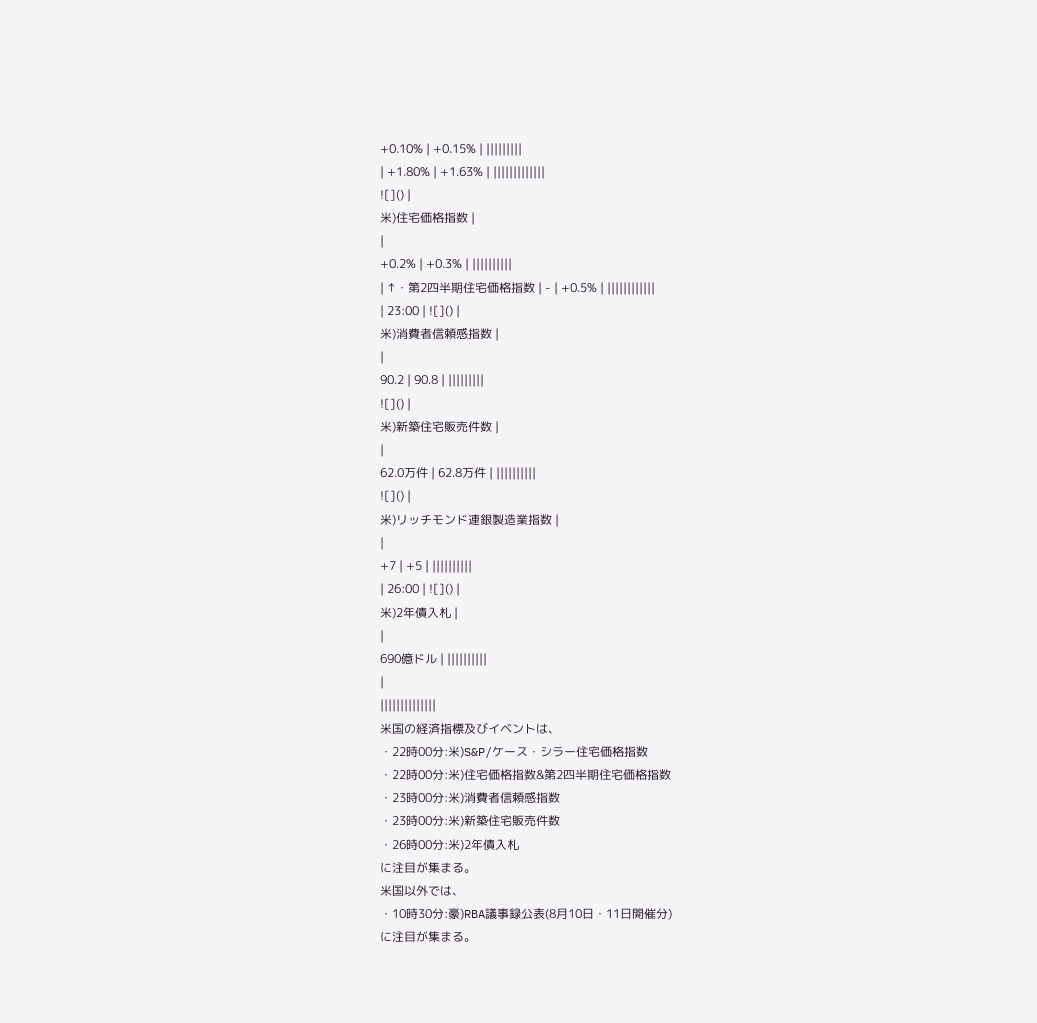+0.10% | +0.15% | |||||||||
| +1.80% | +1.63% | |||||||||||||
![]() |
米)住宅価格指数 |
|
+0.2% | +0.3% | ||||||||||
| ↑・第2四半期住宅価格指数 | - | +0.5% | ||||||||||||
| 23:00 | ![]() |
米)消費者信頼感指数 |
|
90.2 | 90.8 | |||||||||
![]() |
米)新築住宅販売件数 |
|
62.0万件 | 62.8万件 | ||||||||||
![]() |
米)リッチモンド連銀製造業指数 |
|
+7 | +5 | ||||||||||
| 26:00 | ![]() |
米)2年債入札 |
|
690億ドル | ||||||||||
|
||||||||||||||
米国の経済指標及びイベントは、
・22時00分:米)S&P/ケース・シラー住宅価格指数
・22時00分:米)住宅価格指数&第2四半期住宅価格指数
・23時00分:米)消費者信頼感指数
・23時00分:米)新築住宅販売件数
・26時00分:米)2年債入札
に注目が集まる。
米国以外では、
・10時30分:豪)RBA議事録公表(8月10日・11日開催分)
に注目が集まる。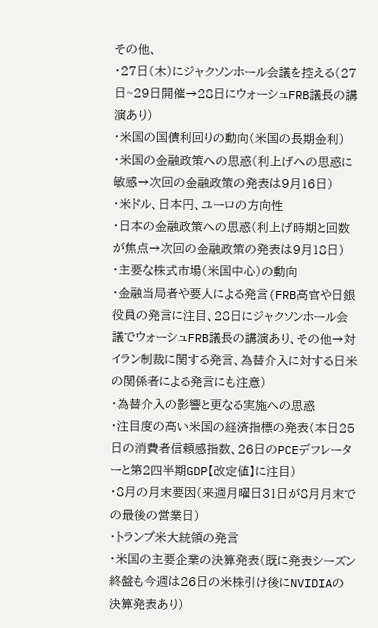その他、
・27日(木)にジャクソンホール会議を控える(27日~29日開催→28日にウォーシュFRB議長の講演あり)
・米国の国債利回りの動向(米国の長期金利)
・米国の金融政策への思惑(利上げへの思惑に敏感→次回の金融政策の発表は9月16日)
・米ドル、日本円、ユーロの方向性
・日本の金融政策への思惑(利上げ時期と回数が焦点→次回の金融政策の発表は9月18日)
・主要な株式市場(米国中心)の動向
・金融当局者や要人による発言(FRB高官や日銀役員の発言に注目、28日にジャクソンホール会議でウォーシュFRB議長の講演あり、その他→対イラン制裁に関する発言、為替介入に対する日米の関係者による発言にも注意)
・為替介入の影響と更なる実施への思惑
・注目度の高い米国の経済指標の発表(本日25日の消費者信頼感指数、26日のPCEデフレーターと第2四半期GDP【改定値】に注目)
・8月の月末要因(来週月曜日31日が8月月末での最後の営業日)
・トランプ米大統領の発言
・米国の主要企業の決算発表(既に発表シーズン終盤も今週は26日の米株引け後にNVIDIAの決算発表あり)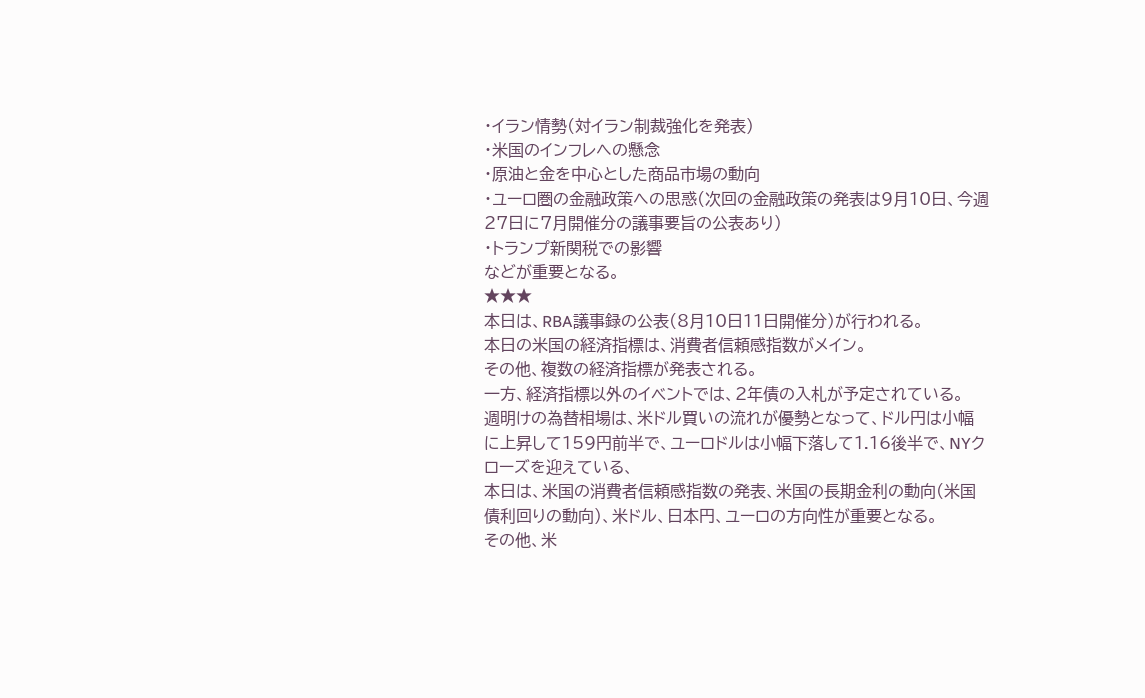・イラン情勢(対イラン制裁強化を発表)
・米国のインフレへの懸念
・原油と金を中心とした商品市場の動向
・ユーロ圏の金融政策への思惑(次回の金融政策の発表は9月10日、今週27日に7月開催分の議事要旨の公表あり)
・トランプ新関税での影響
などが重要となる。
★★★
本日は、RBA議事録の公表(8月10日11日開催分)が行われる。
本日の米国の経済指標は、消費者信頼感指数がメイン。
その他、複数の経済指標が発表される。
一方、経済指標以外のイベントでは、2年債の入札が予定されている。
週明けの為替相場は、米ドル買いの流れが優勢となって、ドル円は小幅に上昇して159円前半で、ユーロドルは小幅下落して1.16後半で、NYクローズを迎えている、
本日は、米国の消費者信頼感指数の発表、米国の長期金利の動向(米国債利回りの動向)、米ドル、日本円、ユーロの方向性が重要となる。
その他、米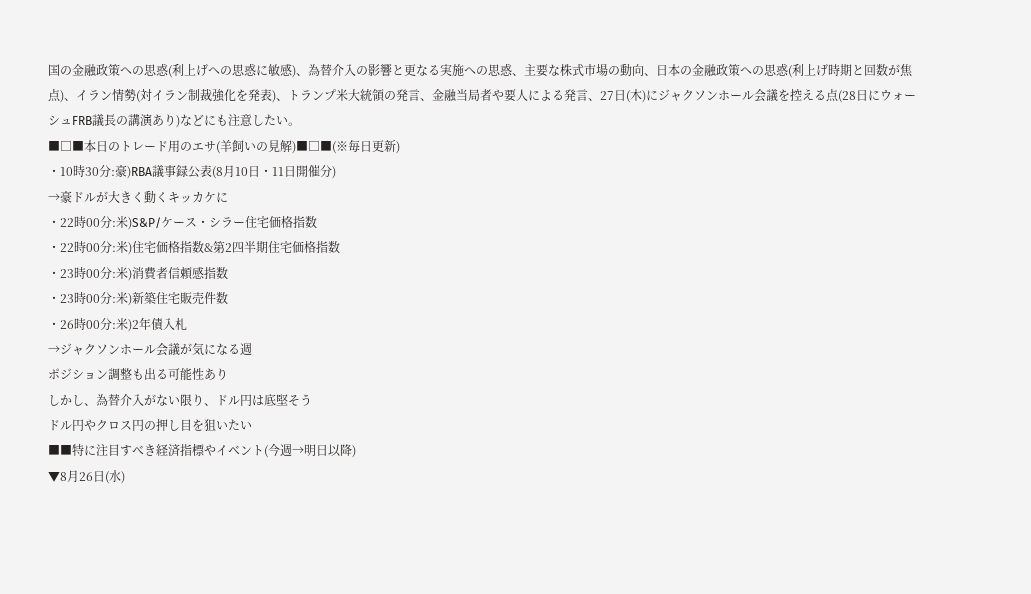国の金融政策への思惑(利上げへの思惑に敏感)、為替介入の影響と更なる実施への思惑、主要な株式市場の動向、日本の金融政策への思惑(利上げ時期と回数が焦点)、イラン情勢(対イラン制裁強化を発表)、トランプ米大統領の発言、金融当局者や要人による発言、27日(木)にジャクソンホール会議を控える点(28日にウォーシュFRB議長の講演あり)などにも注意したい。
■□■本日のトレード用のエサ(羊飼いの見解)■□■(※毎日更新)
・10時30分:豪)RBA議事録公表(8月10日・11日開催分)
→豪ドルが大きく動くキッカケに
・22時00分:米)S&P/ケース・シラー住宅価格指数
・22時00分:米)住宅価格指数&第2四半期住宅価格指数
・23時00分:米)消費者信頼感指数
・23時00分:米)新築住宅販売件数
・26時00分:米)2年債入札
→ジャクソンホール会議が気になる週
ポジション調整も出る可能性あり
しかし、為替介入がない限り、ドル円は底堅そう
ドル円やクロス円の押し目を狙いたい
■■特に注目すべき経済指標やイベント(今週→明日以降)
▼8月26日(水)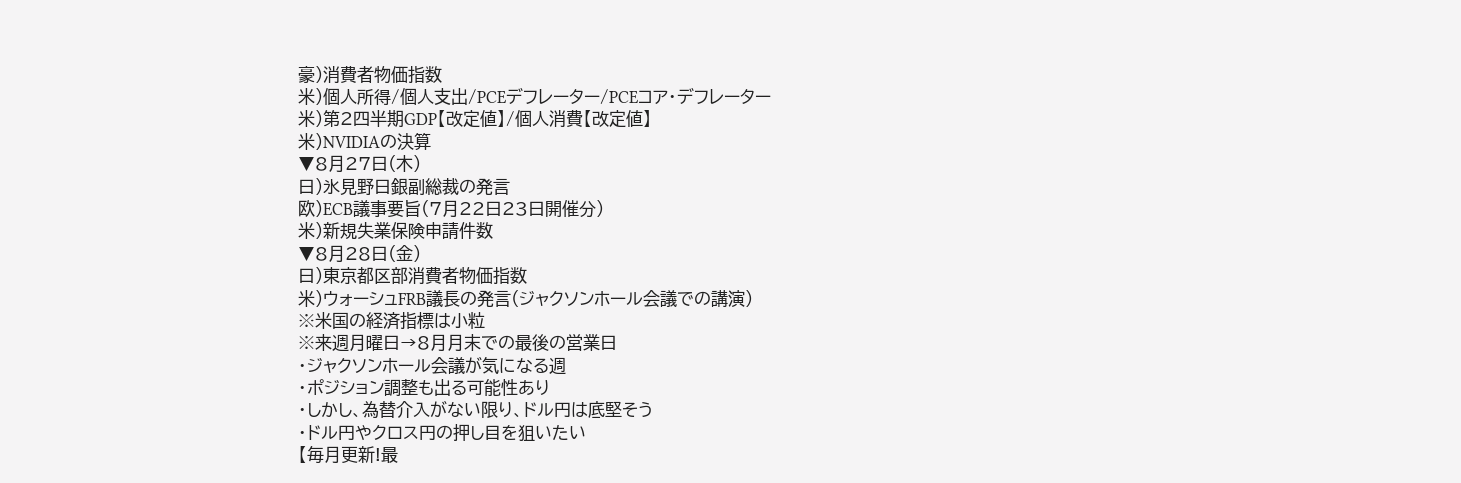豪)消費者物価指数
米)個人所得/個人支出/PCEデフレーター/PCEコア・デフレーター
米)第2四半期GDP【改定値】/個人消費【改定値】
米)NVIDIAの決算
▼8月27日(木)
日)氷見野日銀副総裁の発言
欧)ECB議事要旨(7月22日23日開催分)
米)新規失業保険申請件数
▼8月28日(金)
日)東京都区部消費者物価指数
米)ウォーシュFRB議長の発言(ジャクソンホール会議での講演)
※米国の経済指標は小粒
※来週月曜日→8月月末での最後の営業日
・ジャクソンホール会議が気になる週
・ポジション調整も出る可能性あり
・しかし、為替介入がない限り、ドル円は底堅そう
・ドル円やクロス円の押し目を狙いたい
【毎月更新!最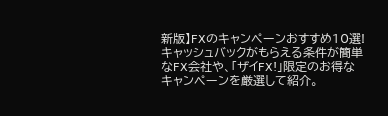新版】FXのキャンペーンおすすめ10選!
キャッシュバックがもらえる条件が簡単なFX会社や、「ザイFX!」限定のお得なキャンペーンを厳選して紹介。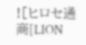![ヒロセ通商[LION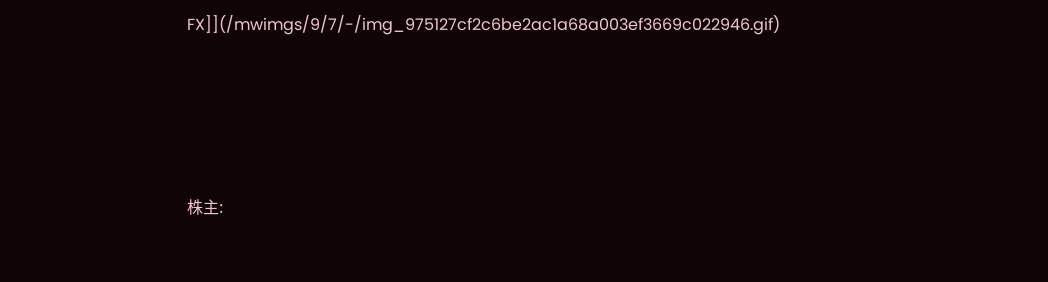FX]](/mwimgs/9/7/-/img_975127cf2c6be2ac1a68a003ef3669c022946.gif)






株主: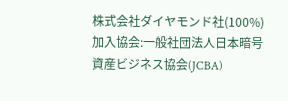株式会社ダイヤモンド社(100%)
加入協会:一般社団法人日本暗号資産ビジネス協会(JCBA)